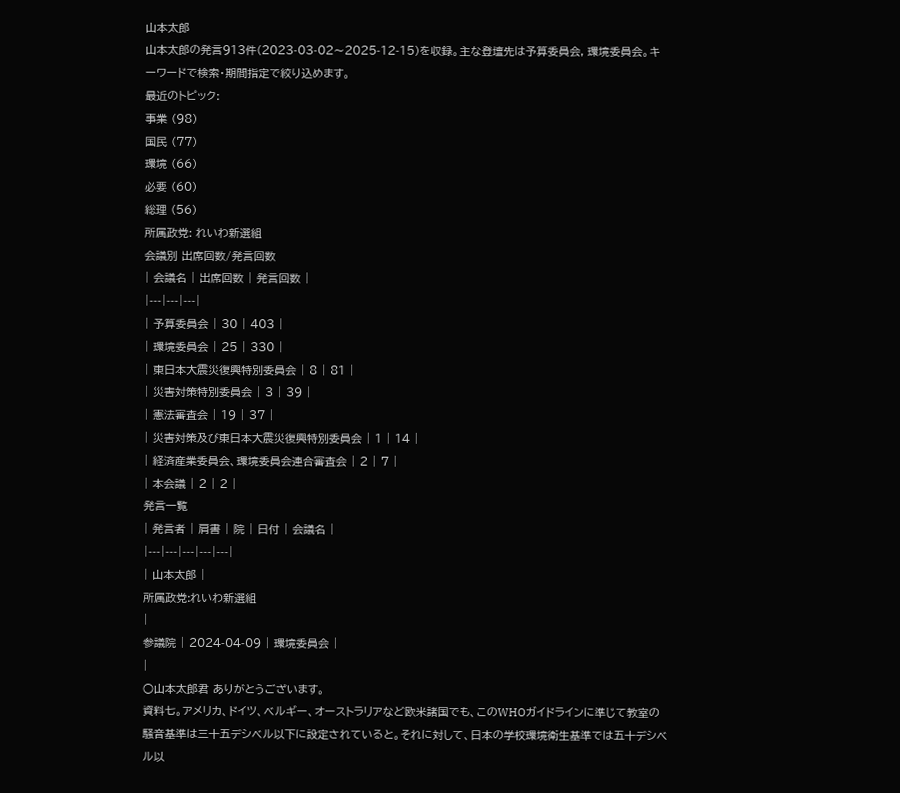山本太郎
山本太郎の発言913件(2023-03-02〜2025-12-15)を収録。主な登壇先は予算委員会, 環境委員会。キーワードで検索・期間指定で絞り込めます。
最近のトピック:
事業 (98)
国民 (77)
環境 (66)
必要 (60)
総理 (56)
所属政党: れいわ新選組
会議別 出席回数/発言回数
| 会議名 | 出席回数 | 発言回数 |
|---|---|---|
| 予算委員会 | 30 | 403 |
| 環境委員会 | 25 | 330 |
| 東日本大震災復興特別委員会 | 8 | 81 |
| 災害対策特別委員会 | 3 | 39 |
| 憲法審査会 | 19 | 37 |
| 災害対策及び東日本大震災復興特別委員会 | 1 | 14 |
| 経済産業委員会、環境委員会連合審査会 | 2 | 7 |
| 本会議 | 2 | 2 |
発言一覧
| 発言者 | 肩書 | 院 | 日付 | 会議名 |
|---|---|---|---|---|
| 山本太郎 |
所属政党:れいわ新選組
|
参議院 | 2024-04-09 | 環境委員会 |
|
○山本太郎君 ありがとうございます。
資料七。アメリカ、ドイツ、ベルギー、オーストラリアなど欧米諸国でも、このWHOガイドラインに準じて教室の騒音基準は三十五デシベル以下に設定されていると。それに対して、日本の学校環境衛生基準では五十デシベル以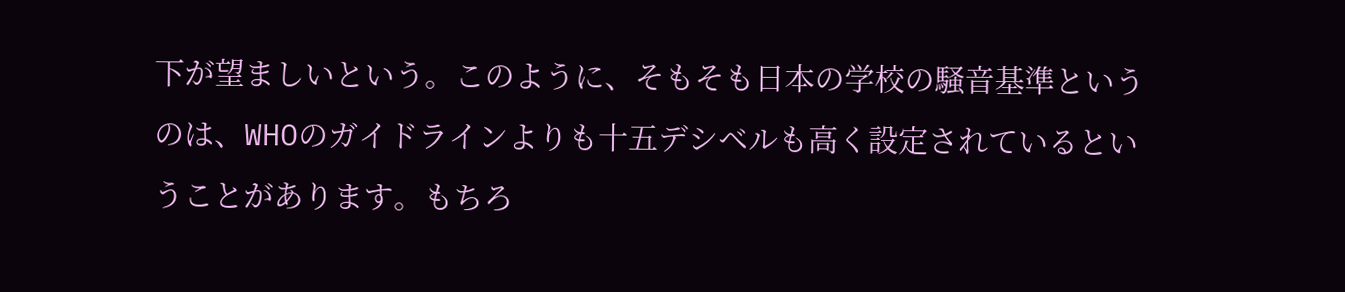下が望ましいという。このように、そもそも日本の学校の騒音基準というのは、WHOのガイドラインよりも十五デシベルも高く設定されているということがあります。もちろ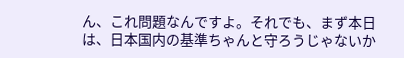ん、これ問題なんですよ。それでも、まず本日は、日本国内の基準ちゃんと守ろうじゃないか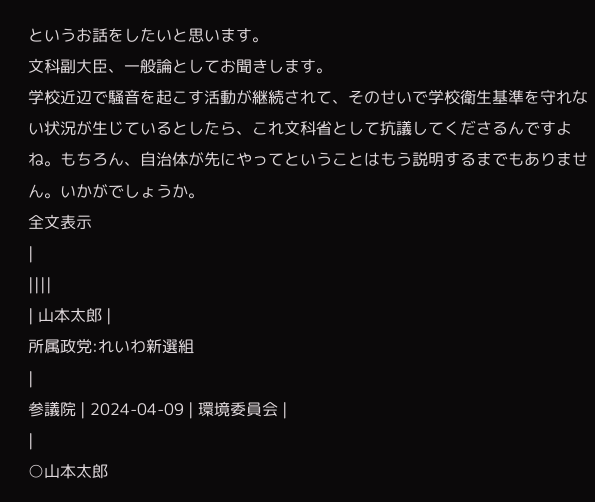というお話をしたいと思います。
文科副大臣、一般論としてお聞きします。
学校近辺で騒音を起こす活動が継続されて、そのせいで学校衛生基準を守れない状況が生じているとしたら、これ文科省として抗議してくださるんですよね。もちろん、自治体が先にやってということはもう説明するまでもありません。いかがでしょうか。
全文表示
|
||||
| 山本太郎 |
所属政党:れいわ新選組
|
参議院 | 2024-04-09 | 環境委員会 |
|
○山本太郎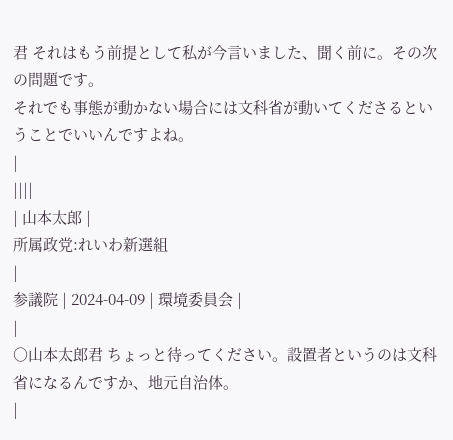君 それはもう前提として私が今言いました、聞く前に。その次の問題です。
それでも事態が動かない場合には文科省が動いてくださるということでいいんですよね。
|
||||
| 山本太郎 |
所属政党:れいわ新選組
|
参議院 | 2024-04-09 | 環境委員会 |
|
○山本太郎君 ちょっと待ってください。設置者というのは文科省になるんですか、地元自治体。
|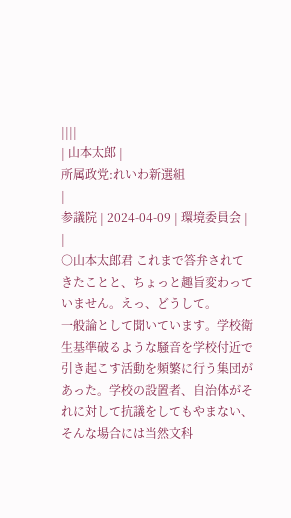||||
| 山本太郎 |
所属政党:れいわ新選組
|
参議院 | 2024-04-09 | 環境委員会 |
|
○山本太郎君 これまで答弁されてきたことと、ちょっと趣旨変わっていません。えっ、どうして。
一般論として聞いています。学校衛生基準破るような騒音を学校付近で引き起こす活動を頻繁に行う集団があった。学校の設置者、自治体がそれに対して抗議をしてもやまない、そんな場合には当然文科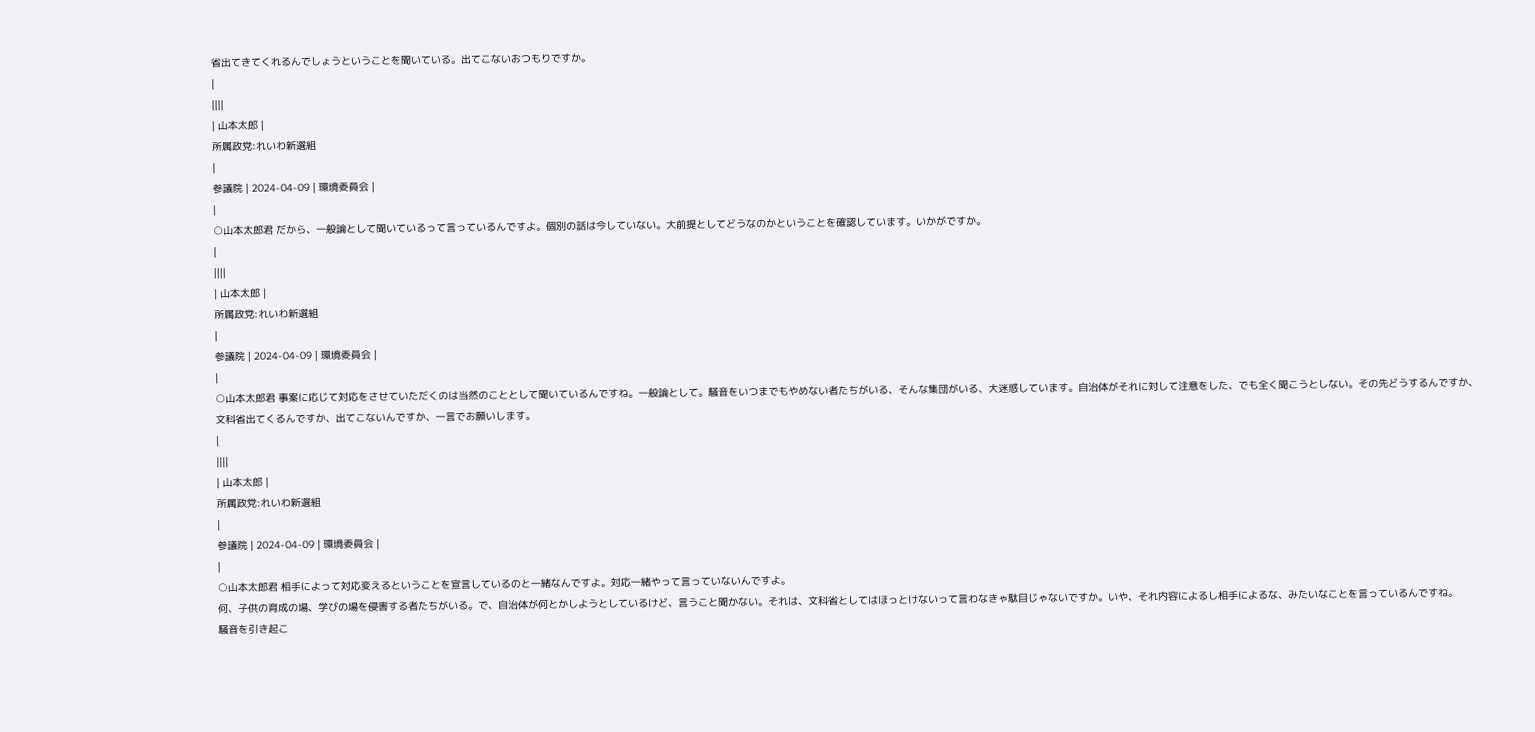省出てきてくれるんでしょうということを聞いている。出てこないおつもりですか。
|
||||
| 山本太郎 |
所属政党:れいわ新選組
|
参議院 | 2024-04-09 | 環境委員会 |
|
○山本太郎君 だから、一般論として聞いているって言っているんですよ。個別の話は今していない。大前提としてどうなのかということを確認しています。いかがですか。
|
||||
| 山本太郎 |
所属政党:れいわ新選組
|
参議院 | 2024-04-09 | 環境委員会 |
|
○山本太郎君 事案に応じて対応をさせていただくのは当然のこととして聞いているんですね。一般論として。騒音をいつまでもやめない者たちがいる、そんな集団がいる、大迷惑しています。自治体がそれに対して注意をした、でも全く聞こうとしない。その先どうするんですか、文科省出てくるんですか、出てこないんですか、一言でお願いします。
|
||||
| 山本太郎 |
所属政党:れいわ新選組
|
参議院 | 2024-04-09 | 環境委員会 |
|
○山本太郎君 相手によって対応変えるということを宣言しているのと一緒なんですよ。対応一緒やって言っていないんですよ。
何、子供の育成の場、学びの場を侵害する者たちがいる。で、自治体が何とかしようとしているけど、言うこと聞かない。それは、文科省としてはほっとけないって言わなきゃ駄目じゃないですか。いや、それ内容によるし相手によるな、みたいなことを言っているんですね。
騒音を引き起こ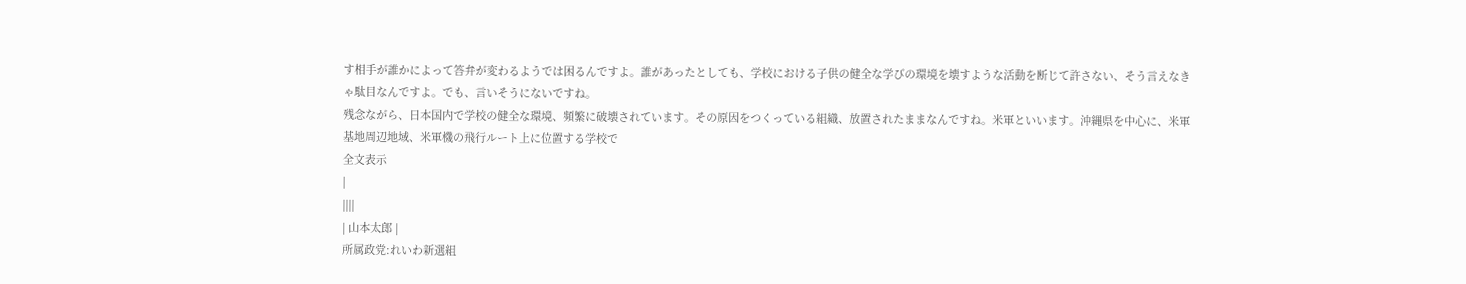す相手が誰かによって答弁が変わるようでは困るんですよ。誰があったとしても、学校における子供の健全な学びの環境を壊すような活動を断じて許さない、そう言えなきゃ駄目なんですよ。でも、言いそうにないですね。
残念ながら、日本国内で学校の健全な環境、頻繁に破壊されています。その原因をつくっている組織、放置されたままなんですね。米軍といいます。沖縄県を中心に、米軍基地周辺地域、米軍機の飛行ルート上に位置する学校で
全文表示
|
||||
| 山本太郎 |
所属政党:れいわ新選組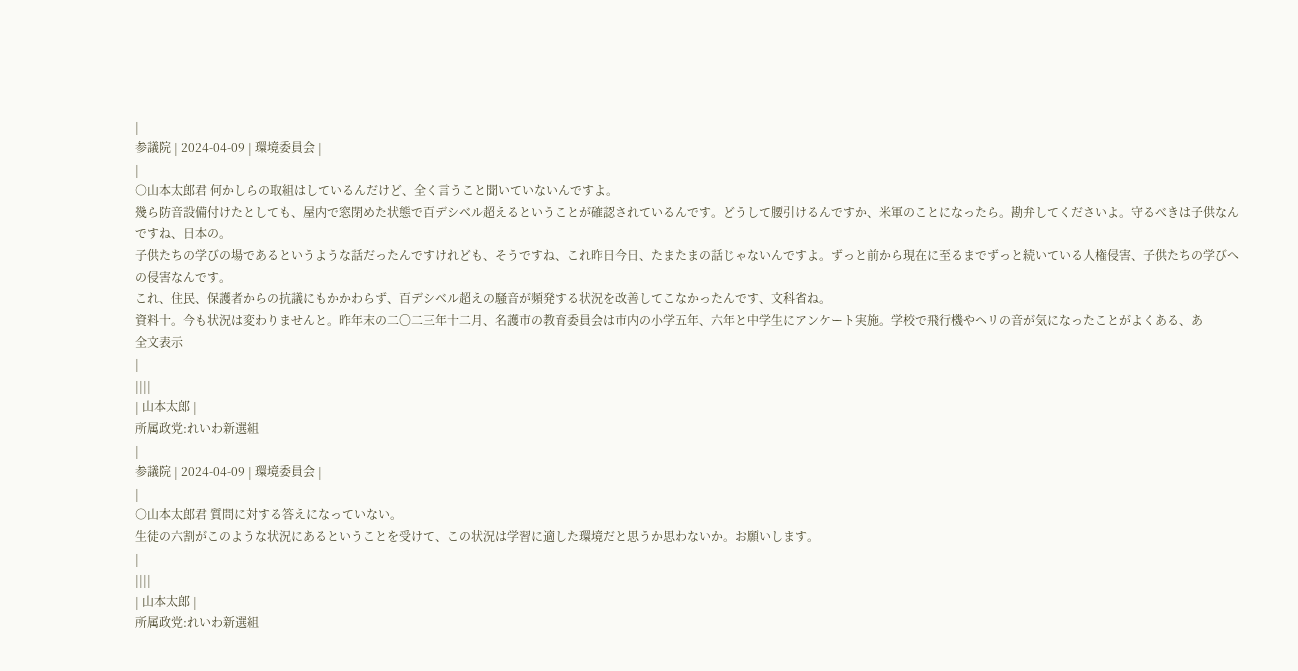|
参議院 | 2024-04-09 | 環境委員会 |
|
○山本太郎君 何かしらの取組はしているんだけど、全く言うこと聞いていないんですよ。
幾ら防音設備付けたとしても、屋内で窓閉めた状態で百デシベル超えるということが確認されているんです。どうして腰引けるんですか、米軍のことになったら。勘弁してくださいよ。守るべきは子供なんですね、日本の。
子供たちの学びの場であるというような話だったんですけれども、そうですね、これ昨日今日、たまたまの話じゃないんですよ。ずっと前から現在に至るまでずっと続いている人権侵害、子供たちの学びへの侵害なんです。
これ、住民、保護者からの抗議にもかかわらず、百デシベル超えの騒音が頻発する状況を改善してこなかったんです、文科省ね。
資料十。今も状況は変わりませんと。昨年末の二〇二三年十二月、名護市の教育委員会は市内の小学五年、六年と中学生にアンケート実施。学校で飛行機やヘリの音が気になったことがよくある、あ
全文表示
|
||||
| 山本太郎 |
所属政党:れいわ新選組
|
参議院 | 2024-04-09 | 環境委員会 |
|
○山本太郎君 質問に対する答えになっていない。
生徒の六割がこのような状況にあるということを受けて、この状況は学習に適した環境だと思うか思わないか。お願いします。
|
||||
| 山本太郎 |
所属政党:れいわ新選組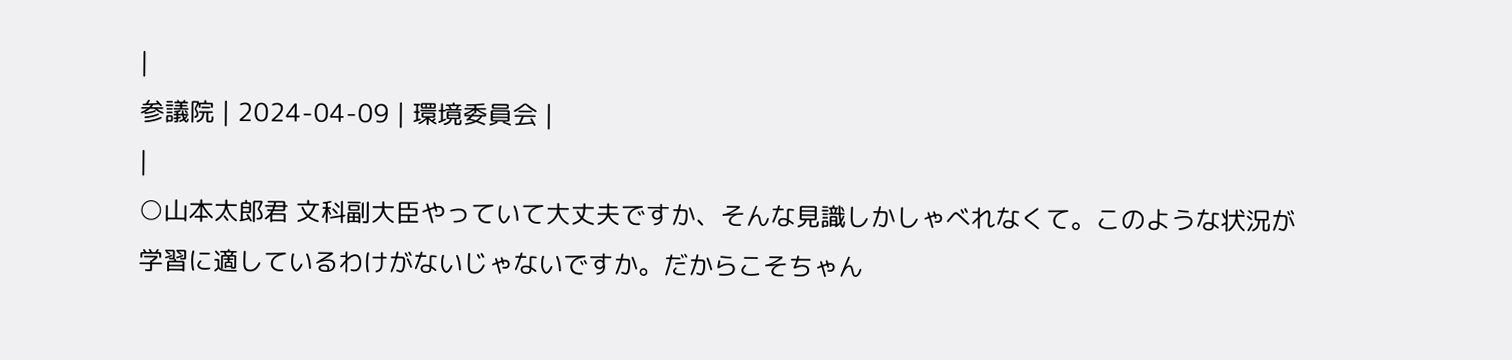|
参議院 | 2024-04-09 | 環境委員会 |
|
○山本太郎君 文科副大臣やっていて大丈夫ですか、そんな見識しかしゃべれなくて。このような状況が学習に適しているわけがないじゃないですか。だからこそちゃん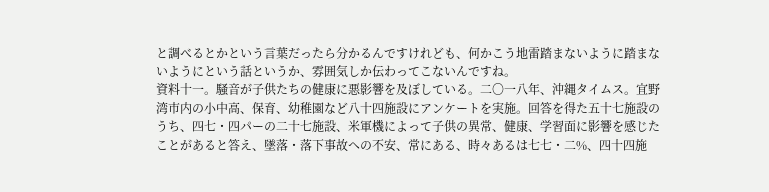と調べるとかという言葉だったら分かるんですけれども、何かこう地雷踏まないように踏まないようにという話というか、雰囲気しか伝わってこないんですね。
資料十一。騒音が子供たちの健康に悪影響を及ぼしている。二〇一八年、沖縄タイムス。宜野湾市内の小中高、保育、幼稚園など八十四施設にアンケートを実施。回答を得た五十七施設のうち、四七・四パーの二十七施設、米軍機によって子供の異常、健康、学習面に影響を感じたことがあると答え、墜落・落下事故への不安、常にある、時々あるは七七・二%、四十四施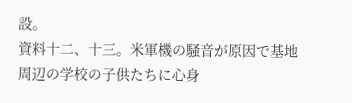設。
資料十二、十三。米軍機の騒音が原因で基地周辺の学校の子供たちに心身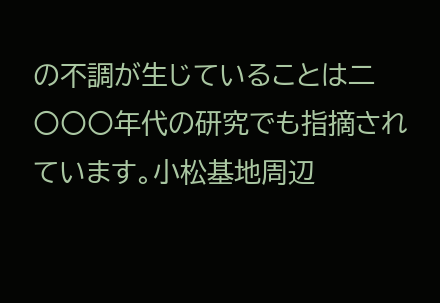の不調が生じていることは二〇〇〇年代の研究でも指摘されています。小松基地周辺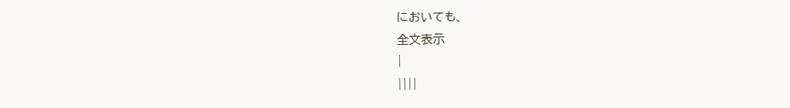においても、
全文表示
|
||||